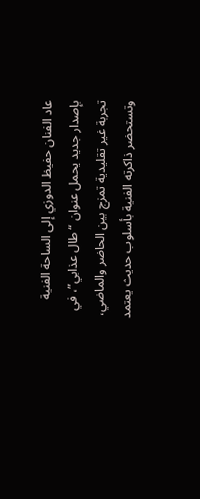عاد الفنان حفيظ الدوزي إلى الساحة الفنية بإصدار جديد يحمل عنوان “طال عذابي”، في تجربة غير تقليدية تمزج بين الحاضر والماضي، وتستحضر ذاكرته الفنية بأسلوب حديث يعتمد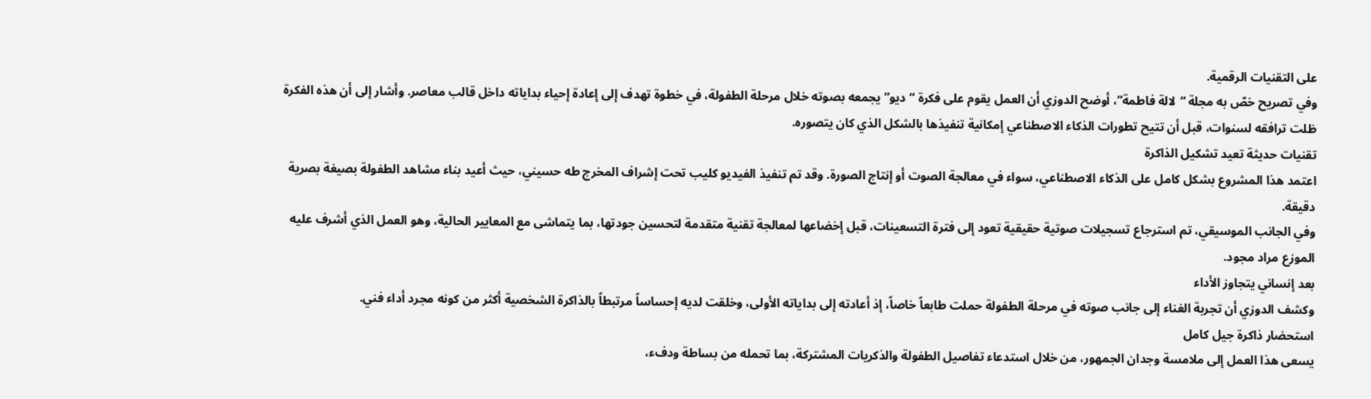على التقنيات الرقمية.
وفي تصريح خصّ به مجلة “لالة فاطمة”، أوضح الدوزي أن العمل يقوم على فكرة “ديو” يجمعه بصوته خلال مرحلة الطفولة، في خطوة تهدف إلى إعادة إحياء بداياته داخل قالب معاصر. وأشار إلى أن هذه الفكرة ظلت ترافقه لسنوات، قبل أن تتيح تطورات الذكاء الاصطناعي إمكانية تنفيذها بالشكل الذي كان يتصوره.
تقنيات حديثة تعيد تشكيل الذاكرة
اعتمد هذا المشروع بشكل كامل على الذكاء الاصطناعي، سواء في معالجة الصوت أو إنتاج الصورة. وقد تم تنفيذ الفيديو كليب تحت إشراف المخرج طه حسيني، حيث أعيد بناء مشاهد الطفولة بصيغة بصرية دقيقة.
وفي الجانب الموسيقي، تم استرجاع تسجيلات صوتية حقيقية تعود إلى فترة التسعينات، قبل إخضاعها لمعالجة تقنية متقدمة لتحسين جودتها، بما يتماشى مع المعايير الحالية، وهو العمل الذي أشرف عليه الموزع مراد مجود.
بعد إنساني يتجاوز الأداء
وكشف الدوزي أن تجربة الغناء إلى جانب صوته في مرحلة الطفولة حملت طابعاً خاصاً، إذ أعادته إلى بداياته الأولى، وخلقت لديه إحساساً مرتبطاً بالذاكرة الشخصية أكثر من كونه مجرد أداء فني.
استحضار ذاكرة جيل كامل
يسعى هذا العمل إلى ملامسة وجدان الجمهور، من خلال استدعاء تفاصيل الطفولة والذكريات المشتركة، بما تحمله من بساطة ودفء،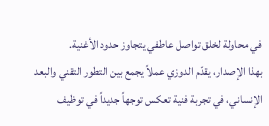في محاولة لخلق تواصل عاطفي يتجاوز حدود الأغنية.
بهذا الإصدار، يقدّم الدوزي عملاً يجمع بين التطور التقني والبعد الإنساني، في تجربة فنية تعكس توجهاً جديداً في توظيف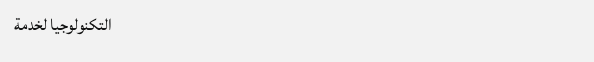التكنولوجيا لخدمة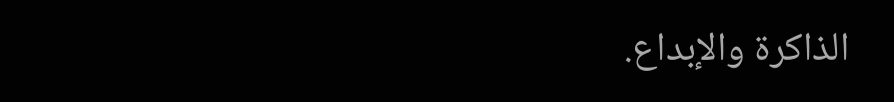الذاكرة والإبداع.